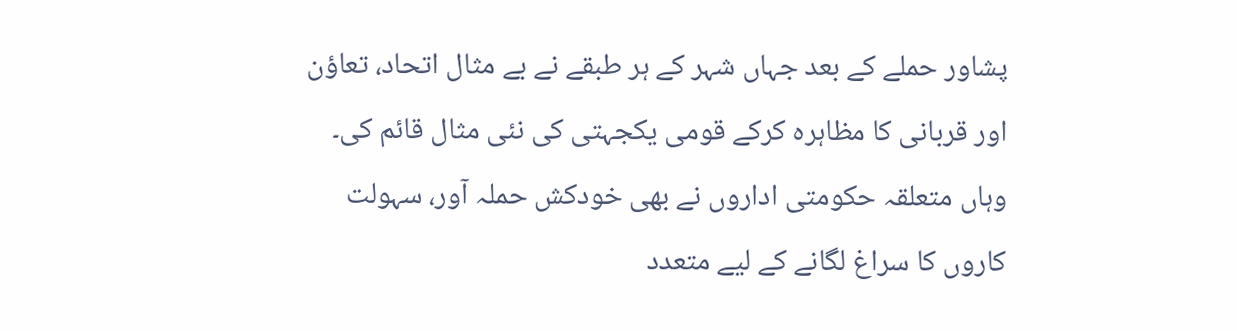پشاور حملے کے بعد جہاں شہر کے ہر طبقے نے بے مثال اتحاد، تعاؤن اور قربانی کا مظاہرہ کرکے قومی یکجہتی کی نئی مثال قائم کی۔ وہاں متعلقہ حکومتی اداروں نے بھی خودکش حملہ آور، سہولت کاروں کا سراغ لگانے کے لیے متعدد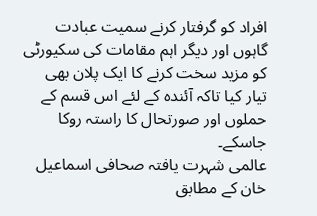افراد کو گرفتار کرنے سمیت عبادت گاہوں اور دیگر اہم مقامات کی سکیورٹی کو مزید سخت کرنے کا ایک پلان بھی تیار کیا تاکہ آئندہ کے لئے اس قسم کے حملوں اور صورتحال کا راستہ روکا جاسکے۔
عالمی شہرت یافتہ صحافی اسماعیل خان کے مطابق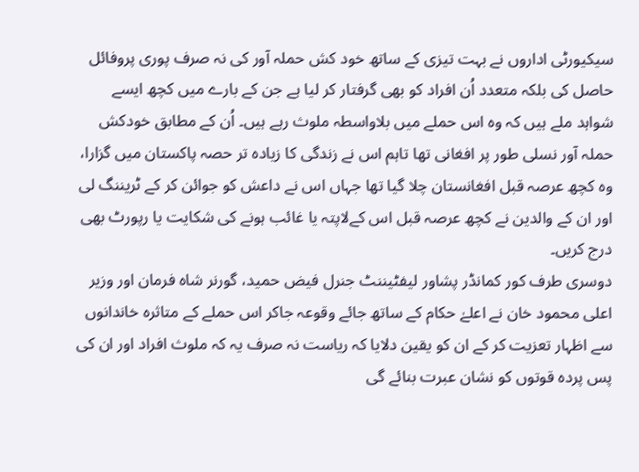سیکیورٹی اداروں نے بہت تیزی کے ساتھ خود کش حملہ آور کی نہ صرف پوری پروفائل حاصل کی بلکہ متعدد اُن افراد کو بھی گرفتار کر لیا ہے جن کے بارے میں کچھ ایسے شواہد ملے ہیں کہ وہ اس حملے میں بلاواسطہ ملوث رہے ہیں۔ اُن کے مطابق خودکش حملہ آور نسلی طور پر افغانی تھا تاہم اس نے زندگی کا زیادہ تر حصہ پاکستان میں گزارا، وہ کچھ عرصہ قبل افغانستان چلا گیا تھا جہاں اس نے داعش کو جوائن کر کے ٹریننگ لی اور ان کے والدین نے کچھ عرصہ قبل اس کےلاپتہ یا غائب ہونے کی شکایت یا رپورٹ بھی درج کریں۔
دوسری طرف کور کمانڈر پشاور لیفٹیننٹ جنرل فیض حمید، گورنر شاہ فرمان اور وزیر اعلی محمود خان نے اعلےٰ حکام کے ساتھ جائے وقوعہ جاکر اس حملے کے متاثرہ خاندانوں سے اظہار تعزیت کر کے ان کو یقین دلایا کہ ریاست نہ صرف یہ کہ ملوث افراد اور ان کی پس پردہ قوتوں کو نشان عبرت بنائے گی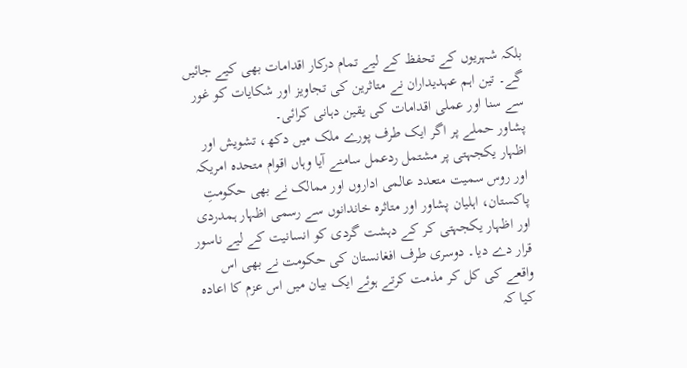بلکہ شہریوں کے تحفظ کے لیے تمام درکار اقدامات بھی کیے جائیں گے۔ تین اہم عہدیداران نے متاثرین کی تجاویز اور شکایات کو غور سے سنا اور عملی اقدامات کی یقین دہانی کرائی۔
پشاور حملے پر اگر ایک طرف پورے ملک میں دکھ، تشویش اور اظہار یکجہتی پر مشتمل ردعمل سامنے آیا وہاں اقوام متحدہ امریکہ اور روس سمیت متعدد عالمی اداروں اور ممالک نے بھی حکومتِ پاکستان، اہلیان پشاور اور متاثرہ خاندانوں سے رسمی اظہار ہمدردی اور اظہار یکجہتی کر کے دہشت گردی کو انسانیت کے لیے ناسور قرار دے دیا۔ دوسری طرف افغانستان کی حکومت نے بھی اس واقعے کی کل کر مذمت کرتے ہوئے ایک بیان میں اس عزم کا اعادہ کیا کہ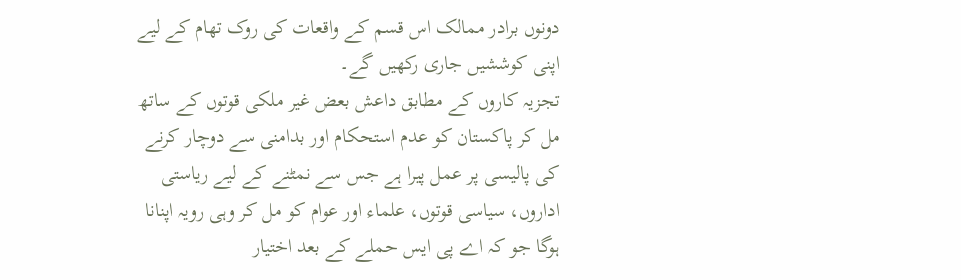دونوں برادر ممالک اس قسم کے واقعات کی روک تھام کے لیے اپنی کوششیں جاری رکھیں گے۔
تجزیہ کاروں کے مطابق داعش بعض غیر ملکی قوتوں کے ساتھ مل کر پاکستان کو عدم استحکام اور بدامنی سے دوچار کرنے کی پالیسی پر عمل پیرا ہے جس سے نمٹنے کے لیے ریاستی اداروں، سیاسی قوتوں، علماء اور عوام کو مل کر وہی رویہ اپنانا ہوگا جو کہ اے پی ایس حملے کے بعد اختیار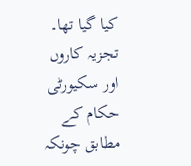کیا گیا تھا۔ تجزیہ کاروں اور سکیورٹی حکام کے مطابق چونکہ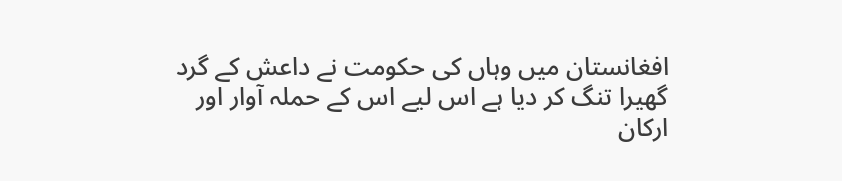افغانستان میں وہاں کی حکومت نے داعش کے گرد گھیرا تنگ کر دیا ہے اس لیے اس کے حملہ آوار اور ارکان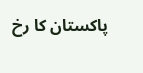پاکستان کا رخ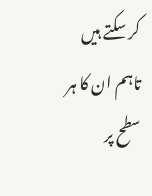کر سکتے ہیں تاہم ان کا ہر سطح پر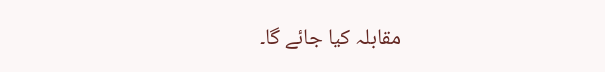مقابلہ کیا جائے گا۔